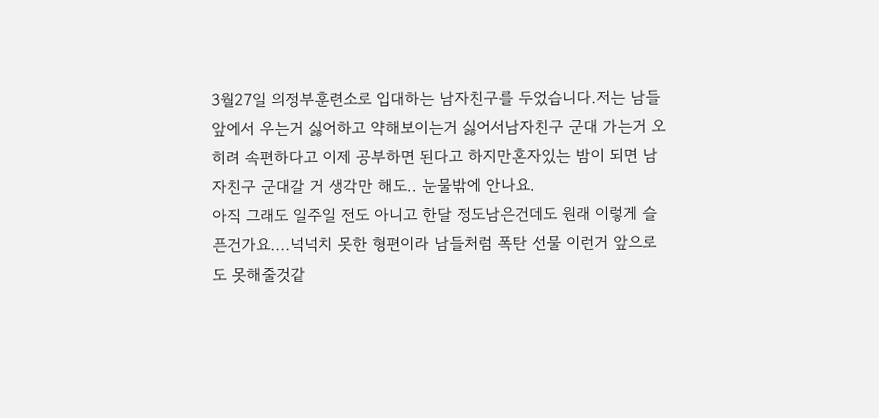3월27일 의정부훈련소로 입대하는 남자친구를 두었습니다.저는 남들앞에서 우는거 싫어하고 약해보이는거 싫어서남자친구 군대 가는거 오히려 속편하다고 이제 공부하면 된다고 하지만혼자있는 밤이 되면 남자친구 군대갈 거 생각만 해도.. 눈물밖에 안나요.
아직 그래도 일주일 전도 아니고 한달 정도남은건데도 원래 이렇게 슬픈건가요....넉넉치 못한 형편이라 남들처럼 폭탄 선물 이런거 앞으로도 못해줄것같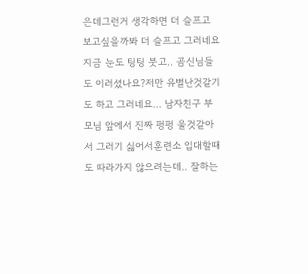은데그런거 생각하면 더 슬프고 보고싶을까봐 더 슬프고 그러네요지금 눈도 팅팅 붓고.. 곰신님들도 이러셨나요?저만 유별난것같기도 하고 그러네요... 남자친구 부모님 앞에서 진짜 펑펑 울것같아서 그러기 싫어서훈련소 입대할때도 따라가지 않으려는데.. 잘하는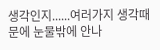생각인지......여러가지 생각때문에 눈물밖에 안나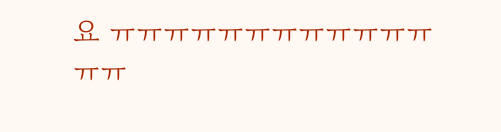요 ㅠㅠㅠㅠㅠㅠㅠㅠㅠㅠㅠㅠㅠㅠ